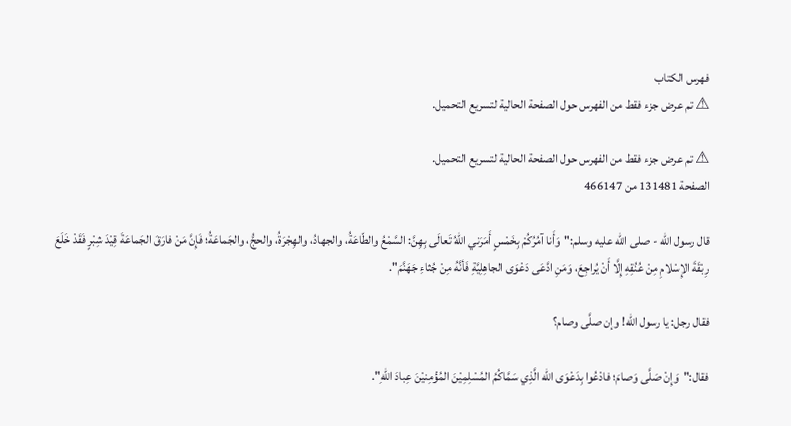فهرس الكتاب
⚠ تم عرض جزء فقط من الفهرس حول الصفحة الحالية لتسريع التحميل.

⚠ تم عرض جزء فقط من الفهرس حول الصفحة الحالية لتسريع التحميل.
الصفحة 131481 من 466147

قال رسول الله - صلى الله عليه وسلم:"وَأَنا آمُرُكُمْ بِخَمْسٍ أَمَرَني اللهُ تَعالَى بِهِنَّ: السَّمْعُ والطّاعَةُ، والجهادُ، والهِجْرَةُ، والحجُّ، والجَماعَةُ؛ فَإِنَّ مَنْ فارَقَ الجَماعَةَ قِيْدَ شِبْرٍ فَقَدْ خَلَعَ رِبْقَةَ الإِسْلامِ مِنْ عُنُقِهِ إِلَّا أَنْ يُراجِعَ، وَمَنِ ادَّعَى دَعْوَى الجاهِلِيَّةِ فَأنَّهُ مِنْ جُثاءِ جَهَنَّمَ".

فقال رجل: يا رسول الله! وإن صلَّى وصام؟

فقال:"وَإِنْ صَلَّى وَصامَ؛ فادْعُوا بِدَعْوَى الله الَّذِي سَمَّاكُمُ المُسْلِمِيْنَ المُؤْمِنيْنَ عِبادَ اللهِ".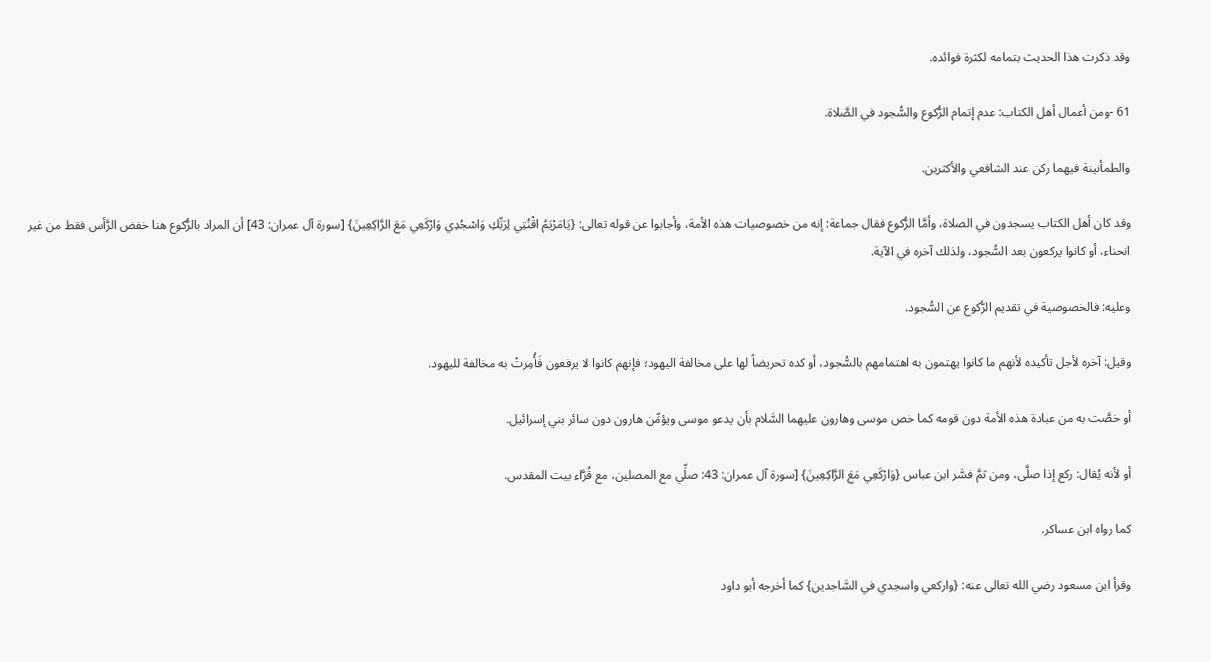وقد ذكرت هذا الحديث بتمامه لكثرة فوائده.

61 -ومن أعمال أهل الكتاب: عدم إتمام الرُّكوع والسُّجود في الصَّلاة.

والطمأنينة فيهما ركن عند الشافعي والأكثرين.

وقد كان أهل الكتاب يسجدون في الصلاة، وأمَّا الرُّكوع فقال جماعة: إنه من خصوصيات هذه الأمة، وأجابوا عن قوله تعالى: {يَامَرْيَمُ اقْنُتِي لِرَبِّكِ وَاسْجُدِي وَارْكَعِي مَعَ الرَّاكِعِينَ} [سورة آل عمران: 43] أن المراد بالرُّكوع هنا خفض الرَّأس فقط من غير انحناء، أو كانوا يركعون بعد السُّجود، ولذلك آخره في الآية.

وعليه: فالخصوصية في تقديم الرُّكوع عن السُّجود.

وقيل: آخره لأجل تأكيده لأنهم ما كانوا يهتمون به اهتمامهم بالسُّجود، أو كده تحريضاً لها على مخالفة اليهود؛ فإنهم كانوا لا يرفعون فَأُمِرتْ به مخالفة لليهود.

أو خصَّت به من عبادة هذه الأمة دون قومه كما خص موسى وهارون عليهما السَّلام بأن يدعو موسى ويؤمِّن هارون دون سائر بني إسرائيل.

أو لأنه يُقال: ركع إذا صلَّى، ومن ثمَّ فسَّر ابن عباس {وَارْكَعِي مَعَ الرَّاكِعِينَ} [سورة آل عمران: 43: صلِّي مع المصلين، مع قُرَّاء بيت المقدس.

كما رواه ابن عساكر.

وقرأ ابن مسعود رضي الله تعالى عنه: {واركعي واسجدي في السَّاجدين} كما أخرجه أبو داود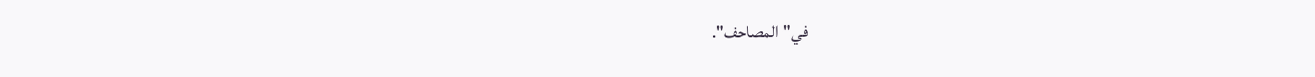في"المصاحف".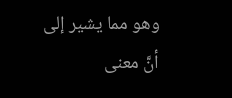وهو مما يشير إلى أنَّ معنى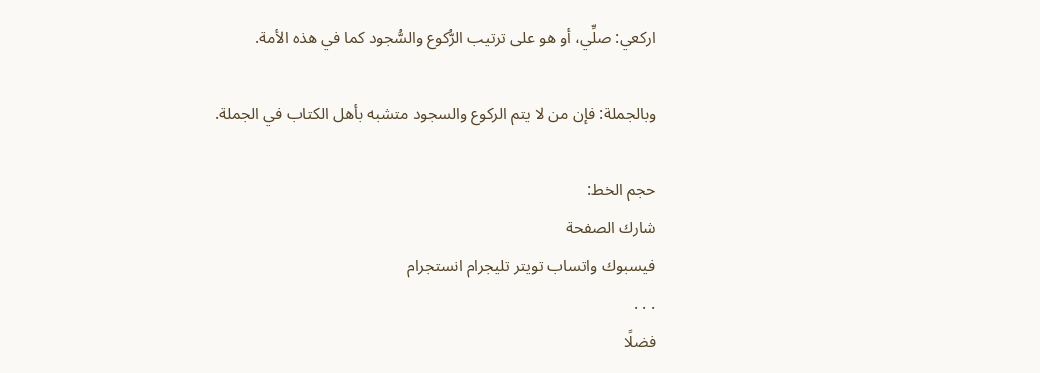اركعي: صلِّي، أو هو على ترتيب الرُّكوع والسُّجود كما في هذه الأمة.

وبالجملة: فإن من لا يتم الركوع والسجود متشبه بأهل الكتاب في الجملة.

حجم الخط:
شارك الصفحة
فيسبوك واتساب تويتر تليجرام انستجرام
. . .
فضلًا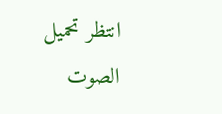انتظر تحميل الصوت